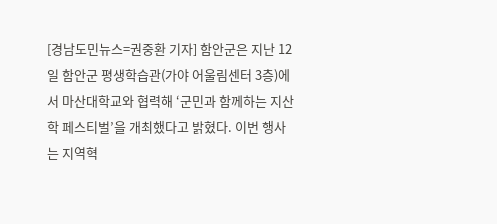[경남도민뉴스=권중환 기자] 함안군은 지난 12일 함안군 평생학습관(가야 어울림센터 3층)에서 마산대학교와 협력해 ‘군민과 함께하는 지산학 페스티벌’을 개최했다고 밝혔다. 이번 행사는 지역혁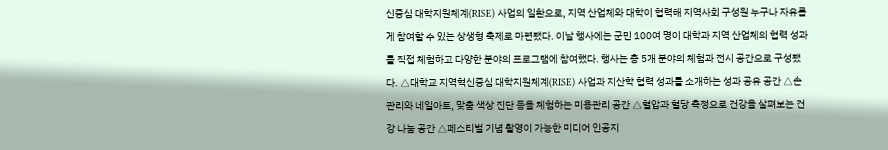신중심 대학지원체계(RISE) 사업의 일환으로, 지역 산업체와 대학이 협력해 지역사회 구성원 누구나 자유롭게 참여할 수 있는 상생형 축제로 마련됐다. 이날 행사에는 군민 100여 명이 대학과 지역 산업체의 협력 성과를 직접 체험하고 다양한 분야의 프로그램에 참여했다. 행사는 총 5개 분야의 체험과 전시 공간으로 구성됐다. △대학교 지역혁신중심 대학지원체계(RISE) 사업과 지산학 협력 성과를 소개하는 성과 공유 공간 △손 관리와 네일아트, 맞춤 색상 진단 등을 체험하는 미용관리 공간 △혈압과 혈당 측정으로 건강을 살펴보는 건강 나눔 공간 △페스티벌 기념 촬영이 가능한 미디어 인공지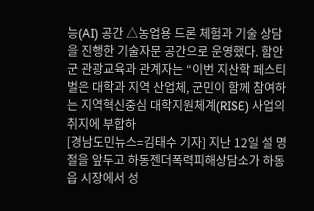능(AI) 공간 △농업용 드론 체험과 기술 상담을 진행한 기술자문 공간으로 운영했다. 함안군 관광교육과 관계자는 “이번 지산학 페스티벌은 대학과 지역 산업체, 군민이 함께 참여하는 지역혁신중심 대학지원체계(RISE) 사업의 취지에 부합하
[경남도민뉴스=김태수 기자] 지난 12일 설 명절을 앞두고 하동젠더폭력피해상담소가 하동읍 시장에서 성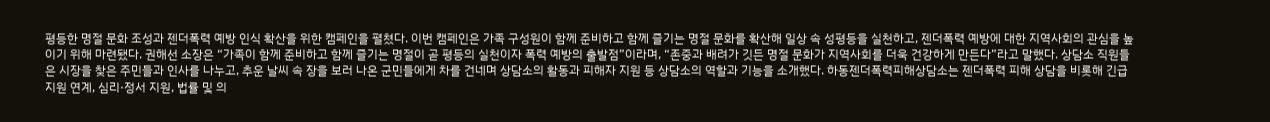평등한 명절 문화 조성과 젠더폭력 예방 인식 확산을 위한 캠페인을 펼쳤다. 이번 캠페인은 가족 구성원이 함께 준비하고 함께 즐기는 명절 문화를 확산해 일상 속 성평등을 실천하고, 젠더폭력 예방에 대한 지역사회의 관심을 높이기 위해 마련됐다. 권해선 소장은 “가족이 함께 준비하고 함께 즐기는 명절이 곧 평등의 실천이자 폭력 예방의 출발점”이라며, “존중과 배려가 깃든 명절 문화가 지역사회를 더욱 건강하게 만든다”라고 말했다. 상담소 직원들은 시장을 찾은 주민들과 인사를 나누고, 추운 날씨 속 장을 보러 나온 군민들에게 차를 건네며 상담소의 활동과 피해자 지원 등 상담소의 역할과 기능을 소개했다. 하동젠더폭력피해상담소는 젠더폭력 피해 상담을 비롯해 긴급 지원 연계, 심리·정서 지원, 법률 및 의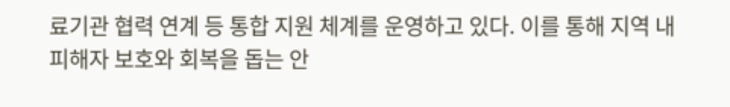료기관 협력 연계 등 통합 지원 체계를 운영하고 있다. 이를 통해 지역 내 피해자 보호와 회복을 돕는 안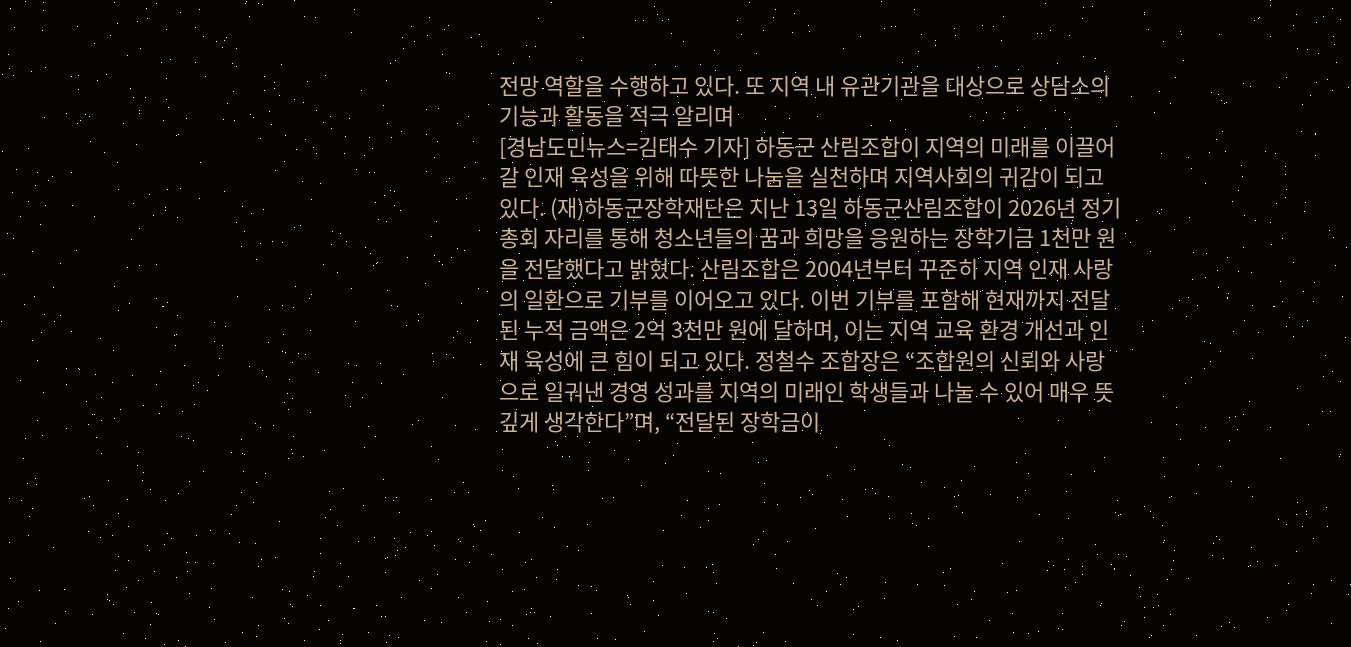전망 역할을 수행하고 있다. 또 지역 내 유관기관을 대상으로 상담소의 기능과 활동을 적극 알리며
[경남도민뉴스=김태수 기자] 하동군 산림조합이 지역의 미래를 이끌어갈 인재 육성을 위해 따뜻한 나눔을 실천하며 지역사회의 귀감이 되고 있다. (재)하동군장학재단은 지난 13일 하동군산림조합이 2026년 정기총회 자리를 통해 청소년들의 꿈과 희망을 응원하는 장학기금 1천만 원을 전달했다고 밝혔다. 산림조합은 2004년부터 꾸준히 지역 인재 사랑의 일환으로 기부를 이어오고 있다. 이번 기부를 포함해 현재까지 전달된 누적 금액은 2억 3천만 원에 달하며, 이는 지역 교육 환경 개선과 인재 육성에 큰 힘이 되고 있다. 정철수 조합장은 “조합원의 신뢰와 사랑으로 일궈낸 경영 성과를 지역의 미래인 학생들과 나눌 수 있어 매우 뜻깊게 생각한다”며, “전달된 장학금이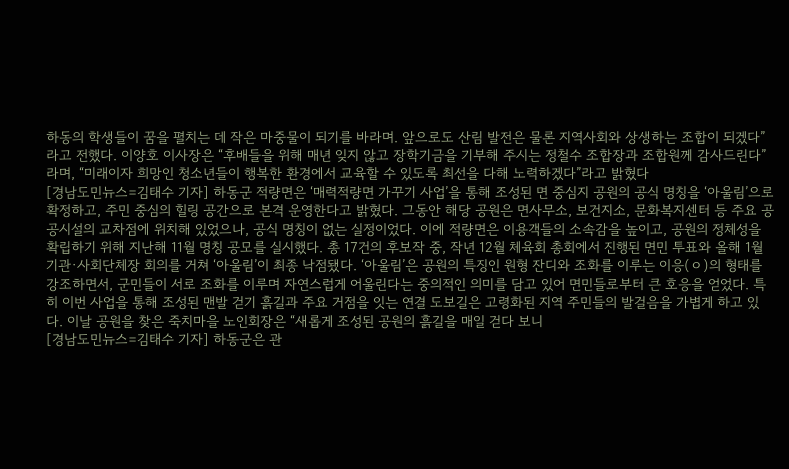하동의 학생들이 꿈을 펼치는 데 작은 마중물이 되기를 바라며. 앞으로도 산림 발전은 물론 지역사회와 상생하는 조합이 되겠다”라고 전했다. 이양호 이사장은 “후배들을 위해 매년 잊지 않고 장학기금을 기부해 주시는 정철수 조합장과 조합원께 감사드린다”라며, “미래이자 희망인 청소년들이 행복한 환경에서 교육할 수 있도록 최선을 다해 노력하겠다”라고 밝혔다
[경남도민뉴스=김태수 기자] 하동군 적량면은 ‘매력적량면 가꾸기 사업’을 통해 조성된 면 중심지 공원의 공식 명칭을 ‘아울림’으로 확정하고, 주민 중심의 힐링 공간으로 본격 운영한다고 밝혔다. 그동안 해당 공원은 면사무소, 보건지소, 문화복지센터 등 주요 공공시설의 교차점에 위치해 있었으나, 공식 명칭이 없는 실정이었다. 이에 적량면은 이용객들의 소속감을 높이고, 공원의 정체성을 확립하기 위해 지난해 11월 명칭 공모를 실시했다. 총 17건의 후보작 중, 작년 12월 체육회 총회에서 진행된 면민 투표와 올해 1월 기관·사회단체장 회의를 거쳐 ‘아울림’이 최종 낙점됐다. ‘아울림’은 공원의 특징인 원형 잔디와 조화를 이루는 이응(ㅇ)의 형태를 강조하면서, 군민들이 서로 조화를 이루며 자연스럽게 어울린다는 중의적인 의미를 담고 있어 면민들로부터 큰 호응을 얻었다. 특히 이번 사업을 통해 조성된 맨발 걷기 흙길과 주요 거점을 잇는 연결 도보길은 고령화된 지역 주민들의 발걸음을 가볍게 하고 있다. 이날 공원을 찾은 죽치마을 노인회장은 “새롭게 조성된 공원의 흙길을 매일 걷다 보니
[경남도민뉴스=김태수 기자] 하동군은 관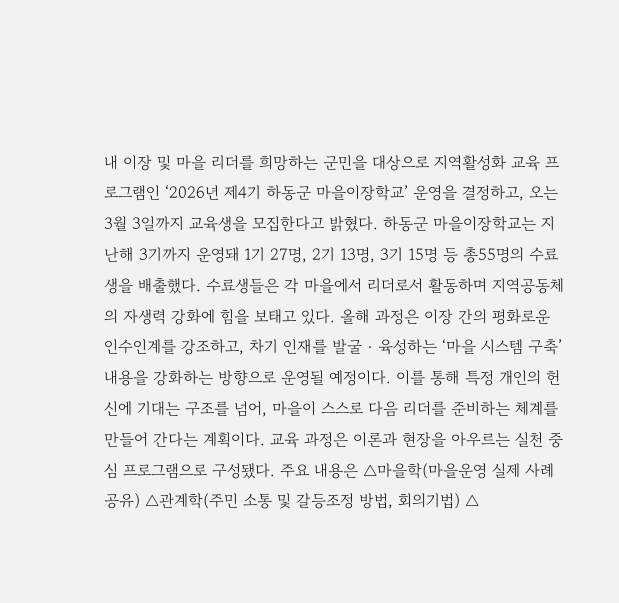내 이장 및 마을 리더를 희망하는 군민을 대상으로 지역활성화 교육 프로그램인 ‘2026년 제4기 하동군 마을이장학교’ 운영을 결정하고, 오는 3월 3일까지 교육생을 모집한다고 밝혔다. 하동군 마을이장학교는 지난해 3기까지 운영돼 1기 27명, 2기 13명, 3기 15명 등 총55명의 수료생을 배출했다. 수료생들은 각 마을에서 리더로서 활동하며 지역공동체의 자생력 강화에 힘을 보태고 있다. 올해 과정은 이장 간의 평화로운 인수인계를 강조하고, 차기 인재를 발굴‧육성하는 ‘마을 시스템 구축’ 내용을 강화하는 방향으로 운영될 예정이다. 이를 통해 특정 개인의 헌신에 기대는 구조를 넘어, 마을이 스스로 다음 리더를 준비하는 체계를 만들어 간다는 계획이다. 교육 과정은 이론과 현장을 아우르는 실천 중심 프로그램으로 구성됐다. 주요 내용은 △마을학(마을운영 실제 사례 공유) △관계학(주민 소통 및 갈등조정 방법, 회의기법) △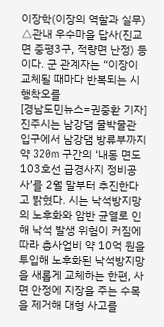이장학(이장의 역할과 실무) △관내 우수마을 답사(진교면 중평3구, 적량면 난정) 등이다. 군 관계자는 “이장이 교체될 때마다 반복되는 시행착오를
[경남도민뉴스=권중환 기자] 진주시는 남강댐 물박물관 입구에서 남강댐 방류부까지 약 320m 구간의 ‘내동 면도103호선 급경사지 정비공사’를 2월 말부터 추진한다고 밝혔다. 시는 낙석방지망의 노후화와 암반 균열로 인해 낙석 발생 위험이 커짐에 따라 총사업비 약 10억 원을 투입해 노후화된 낙석방지망을 새롭게 교체하는 한편, 사면 안정에 지장을 주는 수목을 제거해 대형 사고를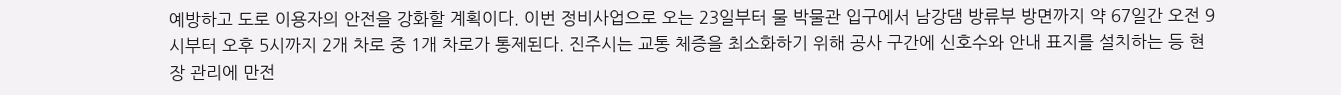예방하고 도로 이용자의 안전을 강화할 계획이다. 이번 정비사업으로 오는 23일부터 물 박물관 입구에서 남강댐 방류부 방면까지 약 67일간 오전 9시부터 오후 5시까지 2개 차로 중 1개 차로가 통제된다. 진주시는 교통 체증을 최소화하기 위해 공사 구간에 신호수와 안내 표지를 설치하는 등 현장 관리에 만전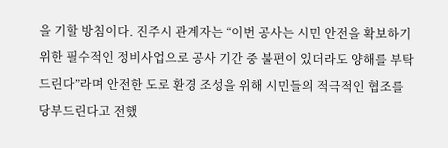을 기할 방침이다. 진주시 관계자는 “이번 공사는 시민 안전을 확보하기 위한 필수적인 정비사업으로 공사 기간 중 불편이 있더라도 양해를 부탁드린다”라며 안전한 도로 환경 조성을 위해 시민들의 적극적인 협조를 당부드린다고 전했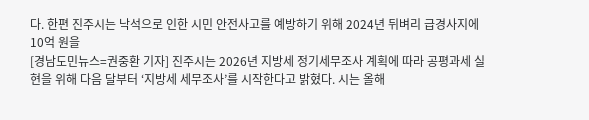다. 한편 진주시는 낙석으로 인한 시민 안전사고를 예방하기 위해 2024년 뒤벼리 급경사지에 10억 원을
[경남도민뉴스=권중환 기자] 진주시는 2026년 지방세 정기세무조사 계획에 따라 공평과세 실현을 위해 다음 달부터 ‘지방세 세무조사’를 시작한다고 밝혔다. 시는 올해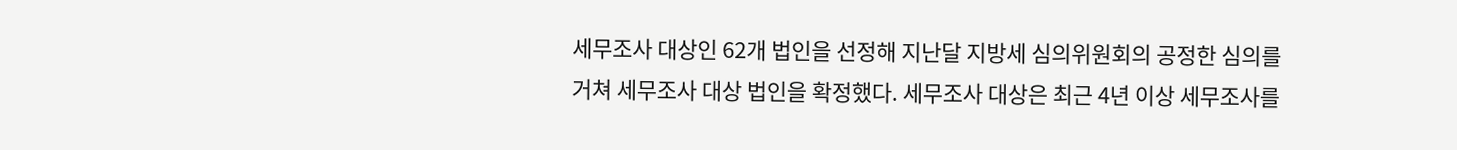세무조사 대상인 62개 법인을 선정해 지난달 지방세 심의위원회의 공정한 심의를 거쳐 세무조사 대상 법인을 확정했다. 세무조사 대상은 최근 4년 이상 세무조사를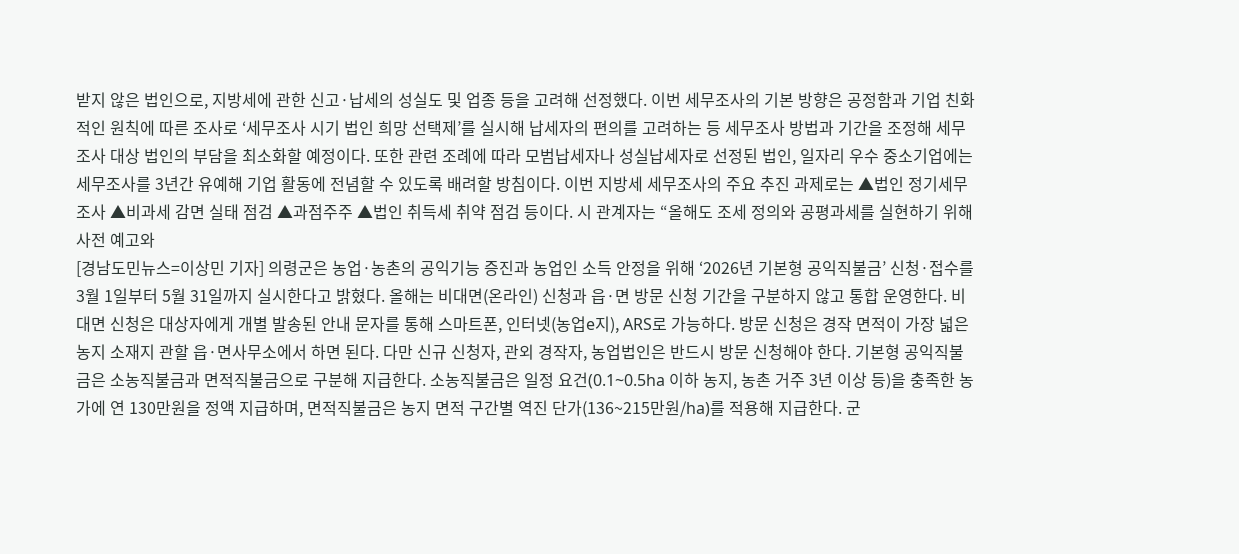받지 않은 법인으로, 지방세에 관한 신고·납세의 성실도 및 업종 등을 고려해 선정했다. 이번 세무조사의 기본 방향은 공정함과 기업 친화적인 원칙에 따른 조사로 ‘세무조사 시기 법인 희망 선택제’를 실시해 납세자의 편의를 고려하는 등 세무조사 방법과 기간을 조정해 세무조사 대상 법인의 부담을 최소화할 예정이다. 또한 관련 조례에 따라 모범납세자나 성실납세자로 선정된 법인, 일자리 우수 중소기업에는 세무조사를 3년간 유예해 기업 활동에 전념할 수 있도록 배려할 방침이다. 이번 지방세 세무조사의 주요 추진 과제로는 ▲법인 정기세무조사 ▲비과세 감면 실태 점검 ▲과점주주 ▲법인 취득세 취약 점검 등이다. 시 관계자는 “올해도 조세 정의와 공평과세를 실현하기 위해 사전 예고와
[경남도민뉴스=이상민 기자] 의령군은 농업·농촌의 공익기능 증진과 농업인 소득 안정을 위해 ‘2026년 기본형 공익직불금’ 신청·접수를 3월 1일부터 5월 31일까지 실시한다고 밝혔다. 올해는 비대면(온라인) 신청과 읍·면 방문 신청 기간을 구분하지 않고 통합 운영한다. 비대면 신청은 대상자에게 개별 발송된 안내 문자를 통해 스마트폰, 인터넷(농업e지), ARS로 가능하다. 방문 신청은 경작 면적이 가장 넓은 농지 소재지 관할 읍·면사무소에서 하면 된다. 다만 신규 신청자, 관외 경작자, 농업법인은 반드시 방문 신청해야 한다. 기본형 공익직불금은 소농직불금과 면적직불금으로 구분해 지급한다. 소농직불금은 일정 요건(0.1~0.5ha 이하 농지, 농촌 거주 3년 이상 등)을 충족한 농가에 연 130만원을 정액 지급하며, 면적직불금은 농지 면적 구간별 역진 단가(136~215만원/ha)를 적용해 지급한다. 군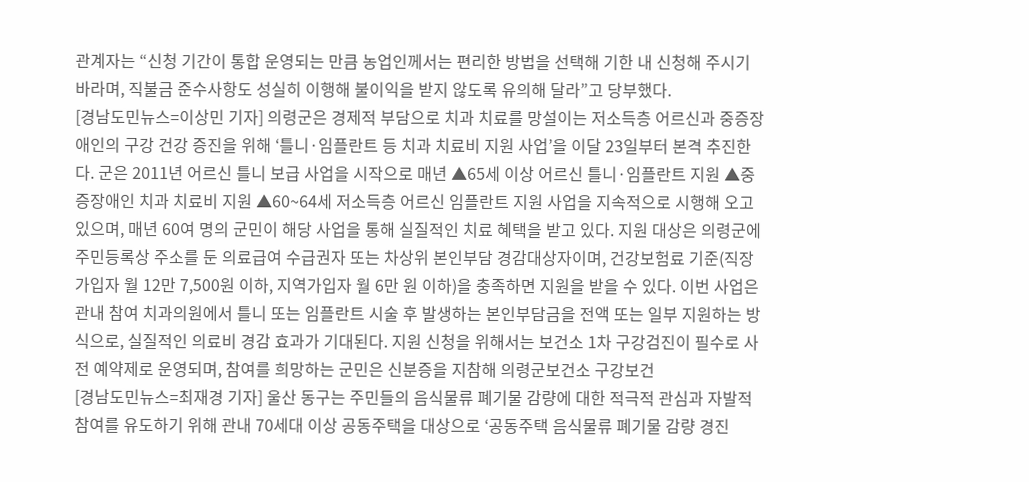관계자는 “신청 기간이 통합 운영되는 만큼 농업인께서는 편리한 방법을 선택해 기한 내 신청해 주시기 바라며, 직불금 준수사항도 성실히 이행해 불이익을 받지 않도록 유의해 달라”고 당부했다.
[경남도민뉴스=이상민 기자] 의령군은 경제적 부담으로 치과 치료를 망설이는 저소득층 어르신과 중증장애인의 구강 건강 증진을 위해 ‘틀니·임플란트 등 치과 치료비 지원 사업’을 이달 23일부터 본격 추진한다. 군은 2011년 어르신 틀니 보급 사업을 시작으로 매년 ▲65세 이상 어르신 틀니·임플란트 지원 ▲중증장애인 치과 치료비 지원 ▲60~64세 저소득층 어르신 임플란트 지원 사업을 지속적으로 시행해 오고 있으며, 매년 60여 명의 군민이 해당 사업을 통해 실질적인 치료 혜택을 받고 있다. 지원 대상은 의령군에 주민등록상 주소를 둔 의료급여 수급권자 또는 차상위 본인부담 경감대상자이며, 건강보험료 기준(직장가입자 월 12만 7,500원 이하, 지역가입자 월 6만 원 이하)을 충족하면 지원을 받을 수 있다. 이번 사업은 관내 참여 치과의원에서 틀니 또는 임플란트 시술 후 발생하는 본인부담금을 전액 또는 일부 지원하는 방식으로, 실질적인 의료비 경감 효과가 기대된다. 지원 신청을 위해서는 보건소 1차 구강검진이 필수로 사전 예약제로 운영되며, 참여를 희망하는 군민은 신분증을 지참해 의령군보건소 구강보건
[경남도민뉴스=최재경 기자] 울산 동구는 주민들의 음식물류 폐기물 감량에 대한 적극적 관심과 자발적 참여를 유도하기 위해 관내 70세대 이상 공동주택을 대상으로 ‘공동주택 음식물류 폐기물 감량 경진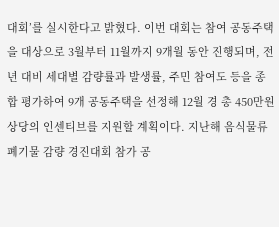대회’를 실시한다고 밝혔다. 이번 대회는 참여 공동주택을 대상으로 3월부터 11월까지 9개월 동안 진행되며, 전년 대비 세대별 감량률과 발생률, 주민 참여도 등을 종합 평가하여 9개 공동주택을 선정해 12월 경 총 450만원 상당의 인센티브를 지원할 계획이다. 지난해 음식물류 폐기물 감량 경진대회 참가 공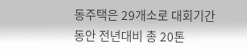동주택은 29개소로 대회기간 동안 전년대비 총 20톤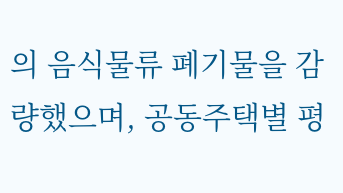의 음식물류 폐기물을 감량했으며, 공동주택별 평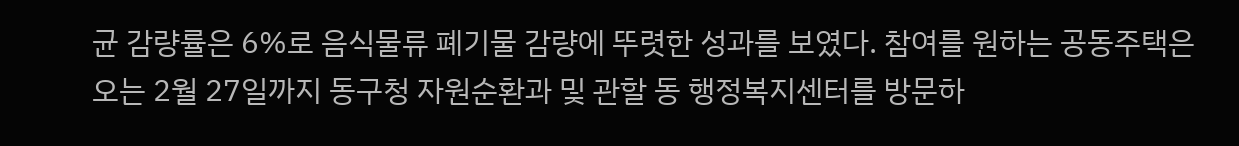균 감량률은 6%로 음식물류 폐기물 감량에 뚜렷한 성과를 보였다. 참여를 원하는 공동주택은 오는 2월 27일까지 동구청 자원순환과 및 관할 동 행정복지센터를 방문하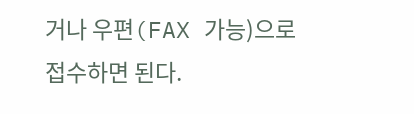거나 우편(FAX 가능)으로 접수하면 된다.